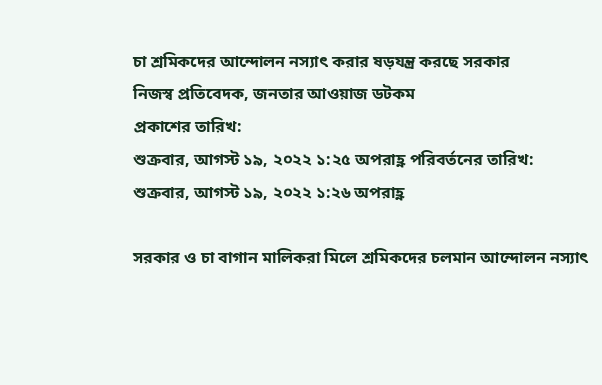চা শ্রমিকদের আন্দোলন নস্যাৎ করার ষড়যন্ত্র করছে সরকার
নিজস্ব প্রতিবেদক, জনতার আওয়াজ ডটকম
প্রকাশের তারিখ:
শুক্রবার, আগস্ট ১৯, ২০২২ ১:২৫ অপরাহ্ণ পরিবর্তনের তারিখ:
শুক্রবার, আগস্ট ১৯, ২০২২ ১:২৬ অপরাহ্ণ

সরকার ও চা বাগান মালিকরা মিলে শ্রমিকদের চলমান আন্দোলন নস্যাৎ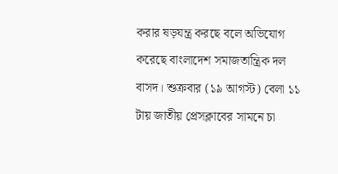করার ষড়যন্ত্র করছে বলে অভিযোগ করেছে বাংলাদেশ সমাজতান্ত্রিক দল বাসদ। শুক্রবার (১৯ আগস্ট) বেলা ১১ টায় জাতীয় প্রেসক্লাবের সামনে চা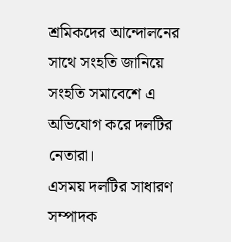শ্রমিকদের আন্দোলনের সাথে সংহতি জানিয়ে সংহতি সমাবেশে এ অভিযোগ করে দলটির নেতারা।
এসময় দলটির সাধারণ সম্পাদক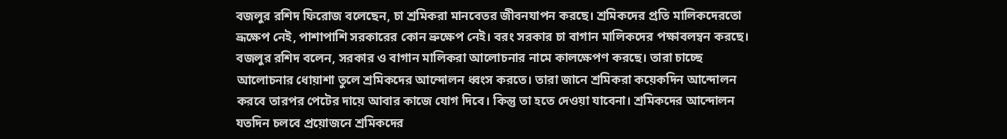বজলুর রশিদ ফিরোজ বলেছেন, চা শ্রমিকরা মানবেতর জীবনযাপন করছে। শ্রমিকদের প্রতি মালিকদেরতো ভ্রূক্ষেপ নেই, পাশাপাশি সরকারের কোন ভ্রুক্ষেপ নেই। বরং সরকার চা বাগান মালিকদের পক্ষাবলম্বন করছে।
বজলুর রশিদ বলেন, সরকার ও বাগান মালিকরা আলোচনার নামে কালক্ষেপণ করছে। তারা চাচ্ছে আলোচনার ধোয়াশা তুলে শ্রমিকদের আন্দোলন ধ্বংস করতে। তারা জানে শ্রমিকরা কয়েকদিন আন্দোলন করবে তারপর পেটের দায়ে আবার কাজে যোগ দিবে। কিন্তু তা হতে দেওয়া যাবেনা। শ্রমিকদের আন্দোলন যতদিন চলবে প্রয়োজনে শ্রমিকদের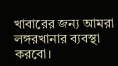খাবারের জন্য আমরা লঙ্গরখানার ব্যবস্থা করবো।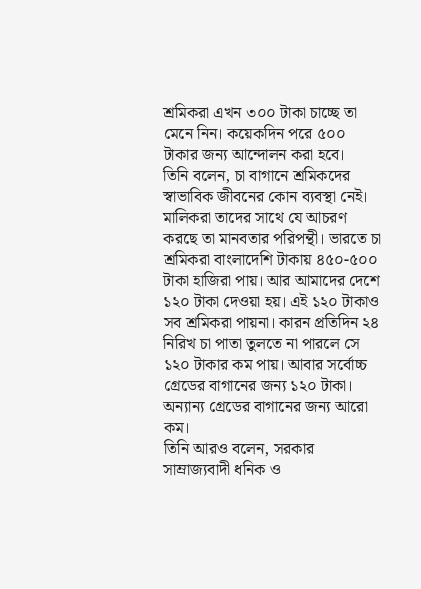শ্রমিকরা এখন ৩০০ টাকা চাচ্ছে তা মেনে নিন। কয়েকদিন পরে ৫০০ টাকার জন্য আন্দোলন করা হবে।
তিনি বলেন, চা বাগানে শ্রমিকদের স্বাভাবিক জীবনের কোন ব্যবস্থা নেই। মালিকরা তাদের সাথে যে আচরণ করছে তা মানবতার পরিপন্থী। ভারতে চা শ্রমিকরা বাংলাদেশি টাকায় ৪৫০-৫০০ টাকা হাজিরা পায়। আর আমাদের দেশে ১২০ টাকা দেওয়া হয়। এই ১২০ টাকাও সব শ্রমিকরা পায়না। কারন প্রতিদিন ২৪ নিরিখ চা পাতা তুলতে না পারলে সে ১২০ টাকার কম পায়। আবার সর্বোচ্চ গ্রেডের বাগানের জন্য ১২০ টাকা। অন্যান্য গ্রেডের বাগানের জন্য আরো কম।
তিনি আরও বলেন, সরকার সাম্রাজ্যবাদী ধনিক ও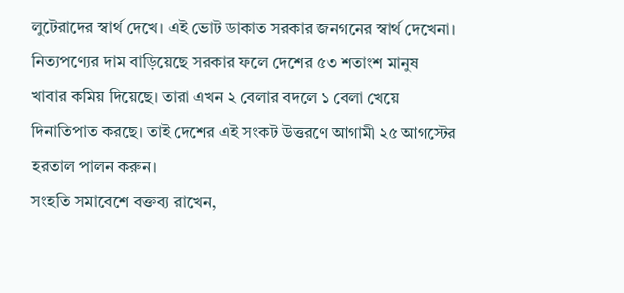লুটেরাদের স্বার্থ দেখে। এই ভোট ডাকাত সরকার জনগনের স্বার্থ দেখেনা। নিত্যপণ্যের দাম বাড়িয়েছে সরকার ফলে দেশের ৫৩ শতাংশ মানুষ খাবার কমিয় দিয়েছে। তারা এখন ২ বেলার বদলে ১ বেলা খেয়ে দিনাতিপাত করছে। তাই দেশের এই সংকট উত্তরণে আগামী ২৫ আগস্টের হরতাল পালন করুন।
সংহতি সমাবেশে বক্তব্য রাখেন,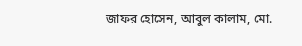জাফর হোসেন, আবুল কালাম, মো.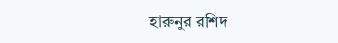হারুনুর রশিদ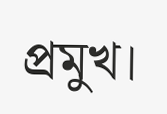প্রমুখ।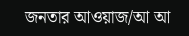জনতার আওয়াজ/আ আ